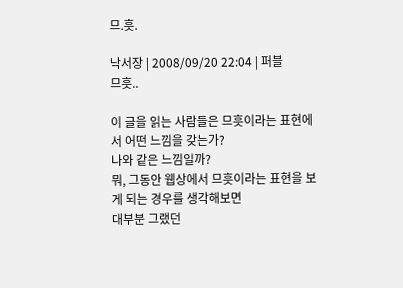므.흣.

낙서장 | 2008/09/20 22:04 | 퍼블
므흣..

이 글을 읽는 사람들은 므흣이라는 표현에서 어떤 느낌을 갖는가?
나와 같은 느낌일까?
뭐, 그동안 웹상에서 므흣이라는 표현을 보게 되는 경우를 생각해보면
대부분 그랬던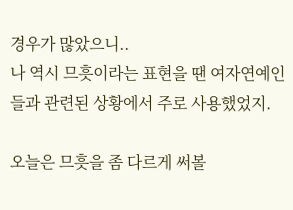경우가 많았으니..
나 역시 므흣이라는 표현을 땐 여자연예인들과 관련된 상황에서 주로 사용했었지.

오늘은 므흣을 좀 다르게 써볼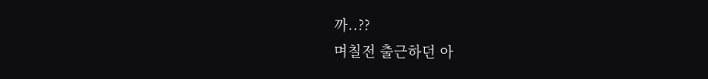까..??
며칠전 출근하던 아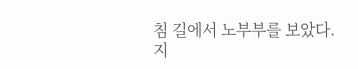침 길에서 노부부를 보았다.
지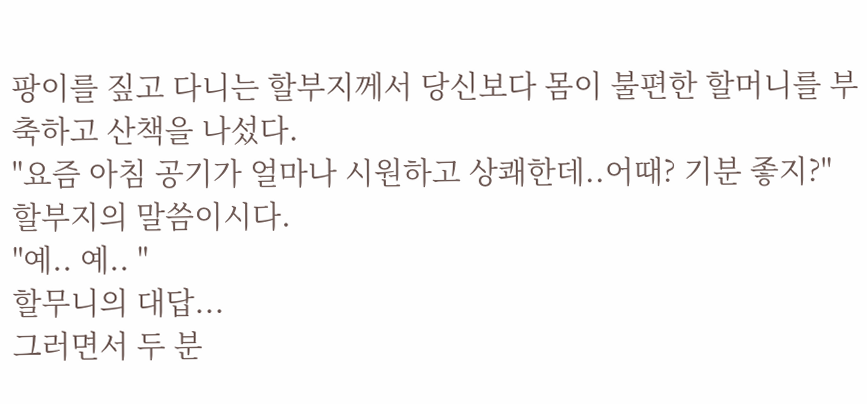팡이를 짚고 다니는 할부지께서 당신보다 몸이 불편한 할머니를 부축하고 산책을 나섰다.
"요즘 아침 공기가 얼마나 시원하고 상쾌한데..어때? 기분 좋지?"
할부지의 말씀이시다.
"예.. 예.. "
할무니의 대답...
그러면서 두 분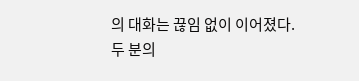의 대화는 끊임 없이 이어졌다.
두 분의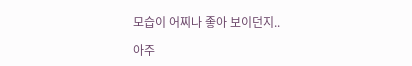모습이 어찌나 좋아 보이던지..

아주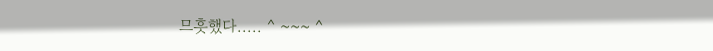므흣했다..... ^ ~~~ ^